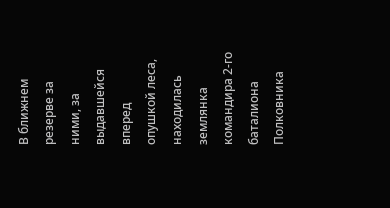В ближнем резерве за ними, за выдавшейся вперед опушкой леса, находилась землянка командира 2-го баталиона Полковника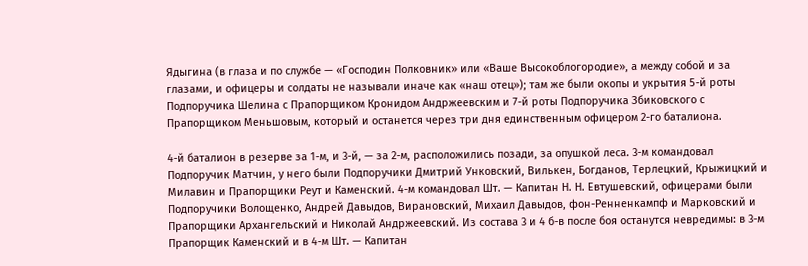Ядыгина (в глаза и по службе — «Господин Полковник» или «Ваше Высокоблогородие», а между собой и за глазами, и офицеры и солдаты не называли иначе как «наш отец»); там же были окопы и укрытия 5-й роты Подпоручика Шелина с Прапорщиком Кронидом Андржеевским и 7-й роты Подпоручика Збиковского с Прапорщиком Меньшовым, который и останется через три дня единственным офицером 2-го баталиона.

4-й баталион в резерве за 1-м, и 3-й, — за 2-м, расположились позади, за опушкой леса. 3-м командовал Подпоручик Матчин, у него были Подпоручики Дмитрий Унковский, Вилькен, Богданов, Терлецкий, Крыжицкий и Милавин и Прапорщики Реут и Каменский. 4-м командовал Шт. — Капитан Н. Н. Евтушевский, офицерами были Подпоручики Волощенко, Андрей Давыдов, Вирановский, Михаил Давыдов, фон-Ренненкампф и Марковский и Прапорщики Архангельский и Николай Андржеевский. Из состава 3 и 4 б-в после боя останутся невредимы: в 3-м Прапорщик Каменский и в 4-м Шт. — Капитан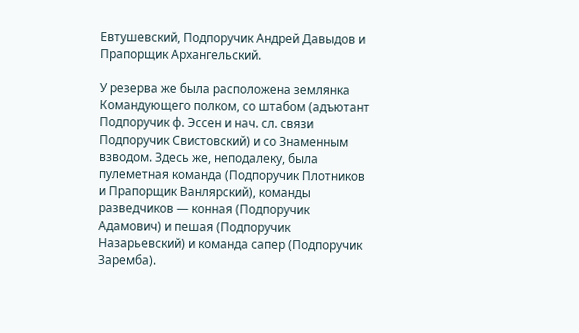Евтушевский, Подпоручик Андрей Давыдов и Прапорщик Архангельский.

У резерва же была расположена землянка Командующего полком, со штабом (адъютант Подпоручик ф. Эссен и нач. сл. связи Подпоручик Свистовский) и со Знаменным взводом. Здесь же, неподалеку, была пулеметная команда (Подпоручик Плотников и Прапорщик Ванлярский), команды разведчиков — конная (Подпоручик Адамович) и пешая (Подпоручик Назарьевский) и команда сапер (Подпоручик Заремба).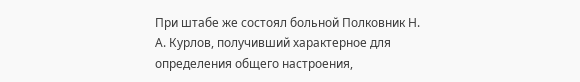При штабе же состоял больной Полковник Н. А. Курлов, получивший характерное для определения общего настроения,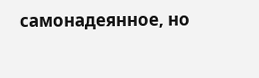самонадеянное, но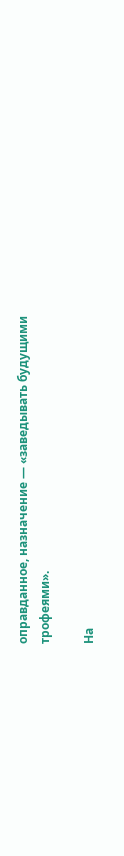оправданное, назначение — «заведывать будущими трофеями».

На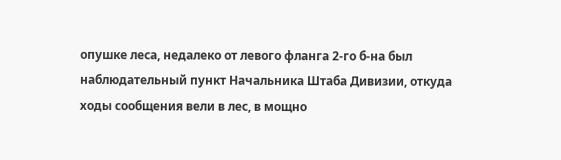опушке леса, недалеко от левого фланга 2-го б-на был наблюдательный пункт Начальника Штаба Дивизии, откуда ходы сообщения вели в лес, в мощно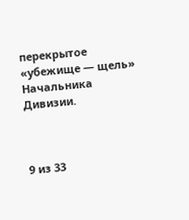перекрытое «убежище — щель» Начальника Дивизии.



9 из 33